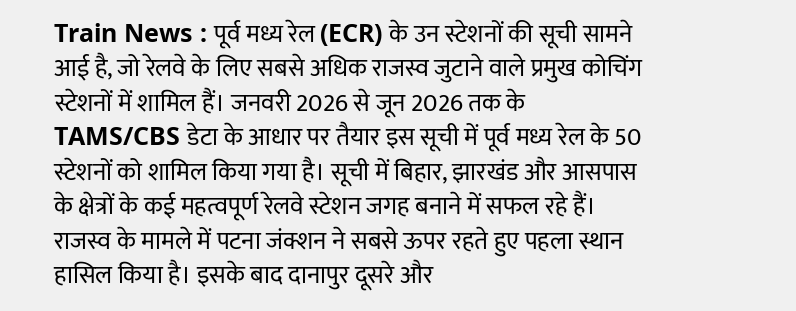Train News : पूर्व मध्य रेल (ECR) के उन स्टेशनों की सूची सामने आई है, जो रेलवे के लिए सबसे अधिक राजस्व जुटाने वाले प्रमुख कोचिंग स्टेशनों में शामिल हैं। जनवरी 2026 से जून 2026 तक के TAMS/CBS डेटा के आधार पर तैयार इस सूची में पूर्व मध्य रेल के 50 स्टेशनों को शामिल किया गया है। सूची में बिहार, झारखंड और आसपास के क्षेत्रों के कई महत्वपूर्ण रेलवे स्टेशन जगह बनाने में सफल रहे हैं।
राजस्व के मामले में पटना जंक्शन ने सबसे ऊपर रहते हुए पहला स्थान हासिल किया है। इसके बाद दानापुर दूसरे और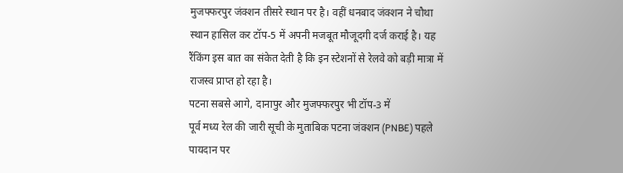मुजफ्फरपुर जंक्शन तीसरे स्थान पर है। वहीं धनबाद जंक्शन ने चौथा स्थान हासिल कर टॉप-5 में अपनी मजबूत मौजूदगी दर्ज कराई है। यह रैंकिंग इस बात का संकेत देती है कि इन स्टेशनों से रेलवे को बड़ी मात्रा में राजस्व प्राप्त हो रहा है।
पटना सबसे आगे, दानापुर और मुजफ्फरपुर भी टॉप-3 में
पूर्व मध्य रेल की जारी सूची के मुताबिक पटना जंक्शन (PNBE) पहले पायदान पर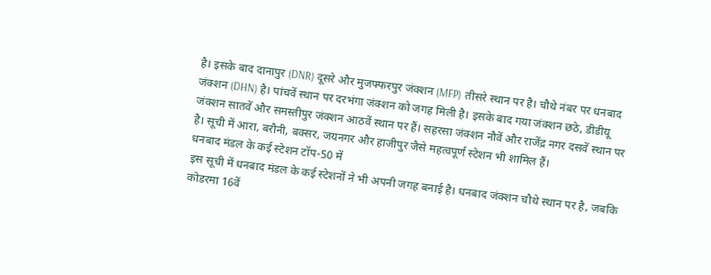है। इसके बाद दानापुर (DNR) दूसरे और मुजफ्फरपुर जंक्शन (MFP) तीसरे स्थान पर है। चौथे नंबर पर धनबाद जंक्शन (DHN) है। पांचवें स्थान पर दरभंगा जंक्शन को जगह मिली है। इसके बाद गया जंक्शन छठे, डीडीयू जंक्शन सातवें और समस्तीपुर जंक्शन आठवें स्थान पर हैं। सहरसा जंक्शन नौवें और राजेंद्र नगर दसवें स्थान पर है। सूची में आरा, बरौनी, बक्सर, जयनगर और हाजीपुर जैसे महत्वपूर्ण स्टेशन भी शामिल हैं।
धनबाद मंडल के कई स्टेशन टॉप-50 में
इस सूची में धनबाद मंडल के कई स्टेशनों ने भी अपनी जगह बनाई है। धनबाद जंक्शन चौथे स्थान पर है, जबकि कोडरमा 16वें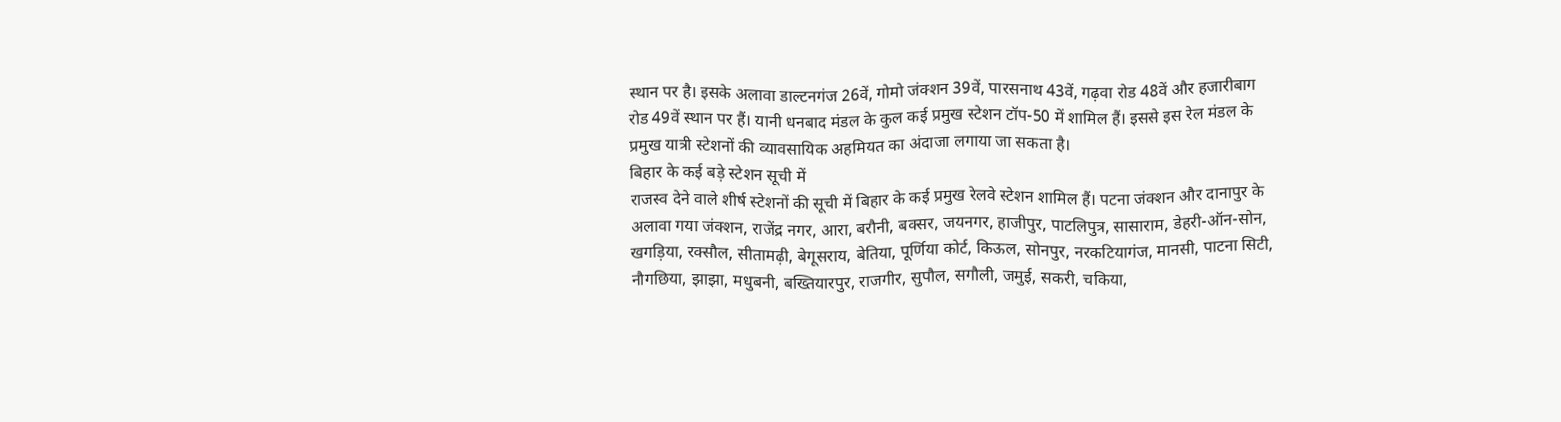स्थान पर है। इसके अलावा डाल्टनगंज 26वें, गोमो जंक्शन 39वें, पारसनाथ 43वें, गढ़वा रोड 48वें और हजारीबाग रोड 49वें स्थान पर हैं। यानी धनबाद मंडल के कुल कई प्रमुख स्टेशन टॉप-50 में शामिल हैं। इससे इस रेल मंडल के प्रमुख यात्री स्टेशनों की व्यावसायिक अहमियत का अंदाजा लगाया जा सकता है।
बिहार के कई बड़े स्टेशन सूची में
राजस्व देने वाले शीर्ष स्टेशनों की सूची में बिहार के कई प्रमुख रेलवे स्टेशन शामिल हैं। पटना जंक्शन और दानापुर के अलावा गया जंक्शन, राजेंद्र नगर, आरा, बरौनी, बक्सर, जयनगर, हाजीपुर, पाटलिपुत्र, सासाराम, डेहरी-ऑन-सोन, खगड़िया, रक्सौल, सीतामढ़ी, बेगूसराय, बेतिया, पूर्णिया कोर्ट, किऊल, सोनपुर, नरकटियागंज, मानसी, पाटना सिटी, नौगछिया, झाझा, मधुबनी, बख्तियारपुर, राजगीर, सुपौल, सगौली, जमुई, सकरी, चकिया,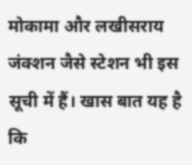मोकामा और लखीसराय जंक्शन जैसे स्टेशन भी इस सूची में हैं। खास बात यह है कि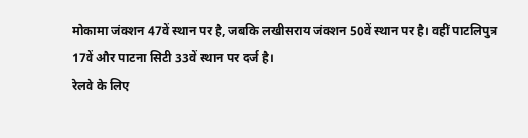मोकामा जंक्शन 47वें स्थान पर है, जबकि लखीसराय जंक्शन 50वें स्थान पर है। वहीं पाटलिपुत्र 17वें और पाटना सिटी 33वें स्थान पर दर्ज है।
रेलवे के लिए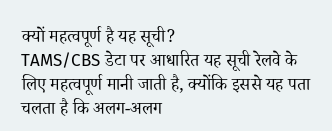क्यों महत्वपूर्ण है यह सूची?
TAMS/CBS डेटा पर आधारित यह सूची रेलवे के लिए महत्वपूर्ण मानी जाती है, क्योंकि इससे यह पता चलता है कि अलग-अलग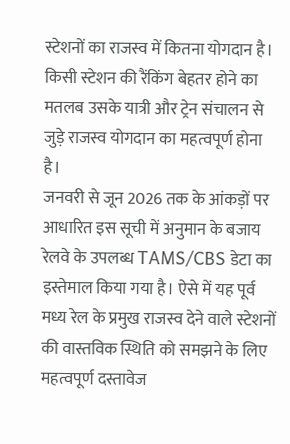स्टेशनों का राजस्व में कितना योगदान है। किसी स्टेशन की रैंकिंग बेहतर होने का मतलब उसके यात्री और ट्रेन संचालन से जुड़े राजस्व योगदान का महत्वपूर्ण होना है।
जनवरी से जून 2026 तक के आंकड़ों पर आधारित इस सूची में अनुमान के बजाय रेलवे के उपलब्ध TAMS/CBS डेटा का इस्तेमाल किया गया है। ऐसे में यह पूर्व मध्य रेल के प्रमुख राजस्व देने वाले स्टेशनों की वास्तविक स्थिति को समझने के लिए महत्वपूर्ण दस्तावेज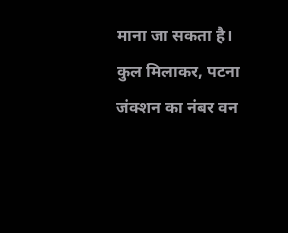माना जा सकता है।
कुल मिलाकर, पटना जंक्शन का नंबर वन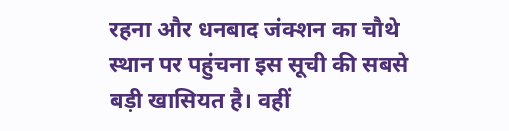रहना और धनबाद जंक्शन का चौथे स्थान पर पहुंचना इस सूची की सबसे बड़ी खासियत है। वहीं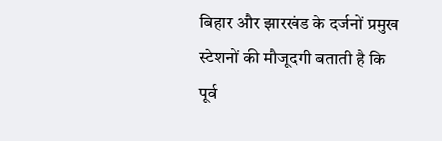बिहार और झारखंड के दर्जनों प्रमुख स्टेशनों की मौजूदगी बताती है कि पूर्व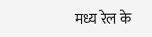मध्य रेल के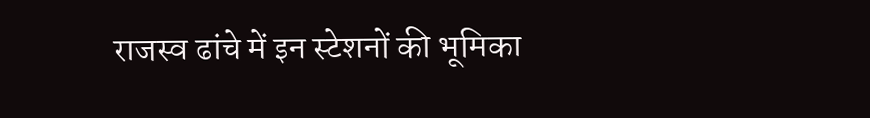राजस्व ढांचे में इन स्टेशनों की भूमिका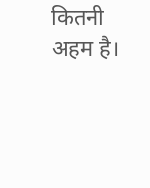कितनी अहम है।